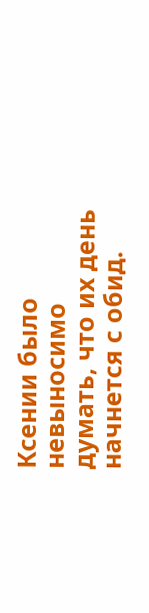Ксении было невыносимо думать, что их день начнется с обид.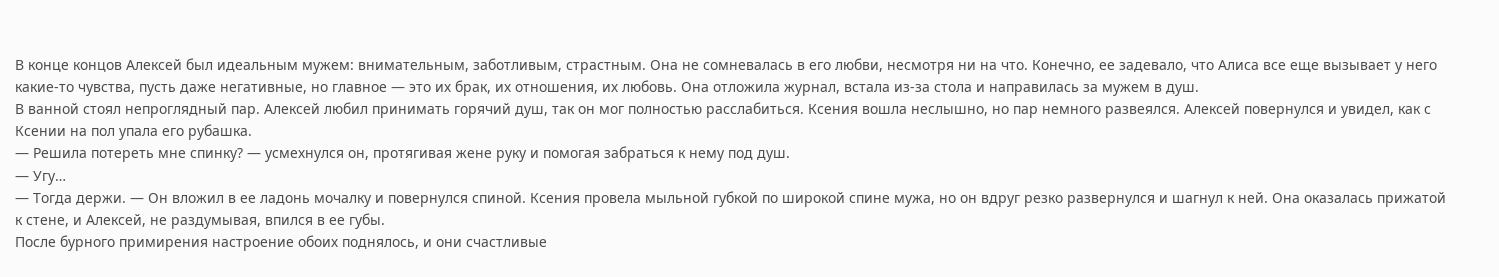В конце концов Алексей был идеальным мужем: внимательным, заботливым, страстным. Она не сомневалась в его любви, несмотря ни на что. Конечно, ее задевало, что Алиса все еще вызывает у него какие-то чувства, пусть даже негативные, но главное — это их брак, их отношения, их любовь. Она отложила журнал, встала из-за стола и направилась за мужем в душ.
В ванной стоял непроглядный пар. Алексей любил принимать горячий душ, так он мог полностью расслабиться. Ксения вошла неслышно, но пар немного развеялся. Алексей повернулся и увидел, как с Ксении на пол упала его рубашка.
— Решила потереть мне спинку? — усмехнулся он, протягивая жене руку и помогая забраться к нему под душ.
— Угу…
— Тогда держи. — Он вложил в ее ладонь мочалку и повернулся спиной. Ксения провела мыльной губкой по широкой спине мужа, но он вдруг резко развернулся и шагнул к ней. Она оказалась прижатой к стене, и Алексей, не раздумывая, впился в ее губы.
После бурного примирения настроение обоих поднялось, и они счастливые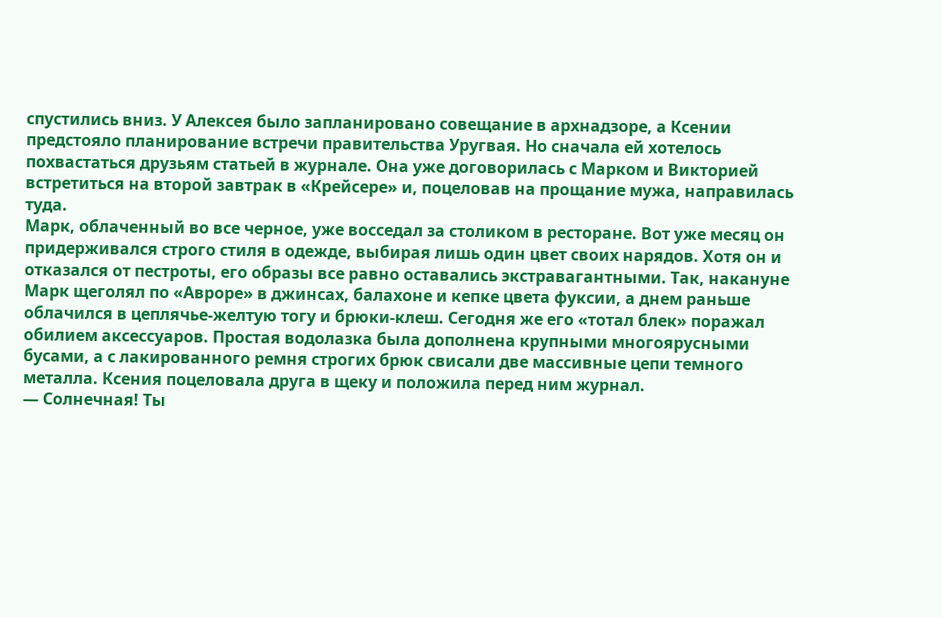спустились вниз. У Алексея было запланировано совещание в архнадзоре, а Ксении предстояло планирование встречи правительства Уругвая. Но сначала ей хотелось похвастаться друзьям статьей в журнале. Она уже договорилась с Марком и Викторией встретиться на второй завтрак в «Крейсере» и, поцеловав на прощание мужа, направилась туда.
Марк, облаченный во все черное, уже восседал за столиком в ресторане. Вот уже месяц он придерживался строго стиля в одежде, выбирая лишь один цвет своих нарядов. Хотя он и отказался от пестроты, его образы все равно оставались экстравагантными. Так, накануне Марк щеголял по «Авроре» в джинсах, балахоне и кепке цвета фуксии, а днем раньше облачился в цеплячье-желтую тогу и брюки-клеш. Сегодня же его «тотал блек» поражал обилием аксессуаров. Простая водолазка была дополнена крупными многоярусными бусами, а с лакированного ремня строгих брюк свисали две массивные цепи темного металла. Ксения поцеловала друга в щеку и положила перед ним журнал.
— Солнечная! Ты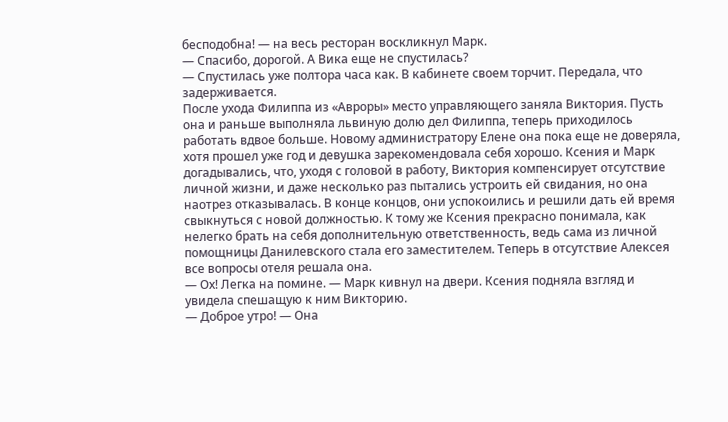бесподобна! — на весь ресторан воскликнул Марк.
— Спасибо, дорогой. А Вика еще не спустилась?
— Спустилась уже полтора часа как. В кабинете своем торчит. Передала, что задерживается.
После ухода Филиппа из «Авроры» место управляющего заняла Виктория. Пусть она и раньше выполняла львиную долю дел Филиппа, теперь приходилось работать вдвое больше. Новому администратору Елене она пока еще не доверяла, хотя прошел уже год и девушка зарекомендовала себя хорошо. Ксения и Марк догадывались, что, уходя с головой в работу, Виктория компенсирует отсутствие личной жизни, и даже несколько раз пытались устроить ей свидания, но она наотрез отказывалась. В конце концов, они успокоились и решили дать ей время свыкнуться с новой должностью. К тому же Ксения прекрасно понимала, как нелегко брать на себя дополнительную ответственность, ведь сама из личной помощницы Данилевского стала его заместителем. Теперь в отсутствие Алексея все вопросы отеля решала она.
— Ох! Легка на помине. — Марк кивнул на двери. Ксения подняла взгляд и увидела спешащую к ним Викторию.
— Доброе утро! — Она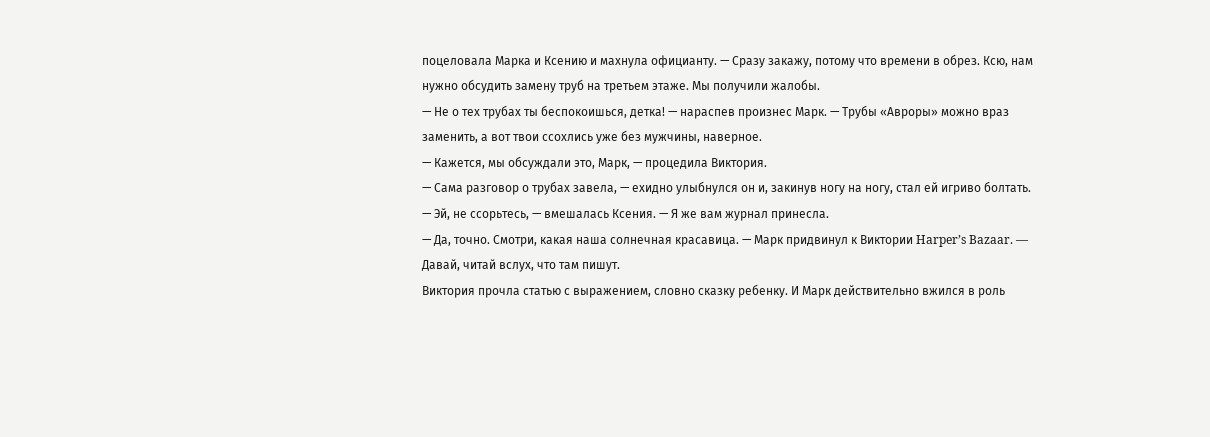поцеловала Марка и Ксению и махнула официанту. — Сразу закажу, потому что времени в обрез. Ксю, нам нужно обсудить замену труб на третьем этаже. Мы получили жалобы.
— Не о тех трубах ты беспокоишься, детка! — нараспев произнес Марк. — Трубы «Авроры» можно враз заменить, а вот твои ссохлись уже без мужчины, наверное.
— Кажется, мы обсуждали это, Марк, — процедила Виктория.
— Сама разговор о трубах завела, — ехидно улыбнулся он и, закинув ногу на ногу, стал ей игриво болтать.
— Эй, не ссорьтесь, — вмешалась Ксения. — Я же вам журнал принесла.
— Да, точно. Смотри, какая наша солнечная красавица. — Марк придвинул к Виктории Harper’s Bazaar. — Давай, читай вслух, что там пишут.
Виктория прочла статью с выражением, словно сказку ребенку. И Марк действительно вжился в роль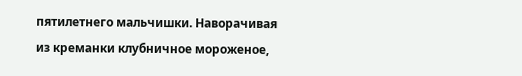пятилетнего мальчишки. Наворачивая из креманки клубничное мороженое,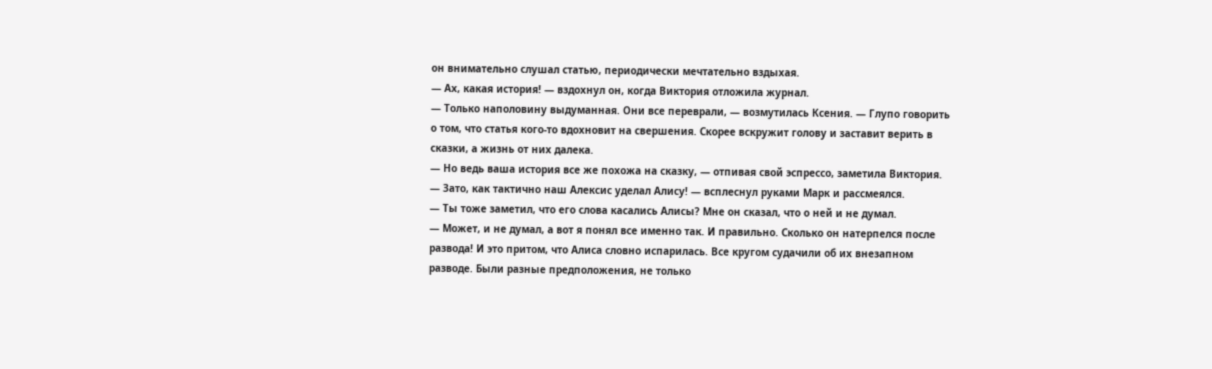он внимательно слушал статью, периодически мечтательно вздыхая.
— Ах, какая история! — вздохнул он, когда Виктория отложила журнал.
— Только наполовину выдуманная. Они все переврали, — возмутилась Ксения. — Глупо говорить о том, что статья кого-то вдохновит на свершения. Скорее вскружит голову и заставит верить в сказки, а жизнь от них далека.
— Но ведь ваша история все же похожа на сказку, — отпивая свой эспрессо, заметила Виктория.
— Зато, как тактично наш Алексис уделал Алису! — всплеснул руками Марк и рассмеялся.
— Ты тоже заметил, что его слова касались Алисы? Мне он сказал, что о ней и не думал.
— Может, и не думал, а вот я понял все именно так. И правильно. Сколько он натерпелся после развода! И это притом, что Алиса словно испарилась. Все кругом судачили об их внезапном разводе. Были разные предположения, не только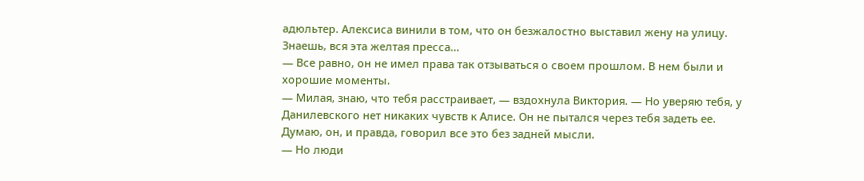адюльтер. Алексиса винили в том, что он безжалостно выставил жену на улицу. Знаешь, вся эта желтая пресса…
— Все равно, он не имел права так отзываться о своем прошлом. В нем были и хорошие моменты.
— Милая, знаю, что тебя расстраивает, — вздохнула Виктория. — Но уверяю тебя, у Данилевского нет никаких чувств к Алисе. Он не пытался через тебя задеть ее. Думаю, он, и правда, говорил все это без задней мысли.
— Но люди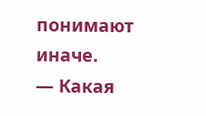понимают иначе.
— Какая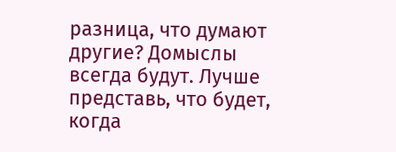разница, что думают другие? Домыслы всегда будут. Лучше представь, что будет, когда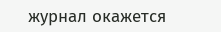журнал окажется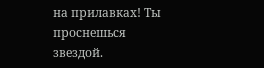на прилавках! Ты проснешься звездой.